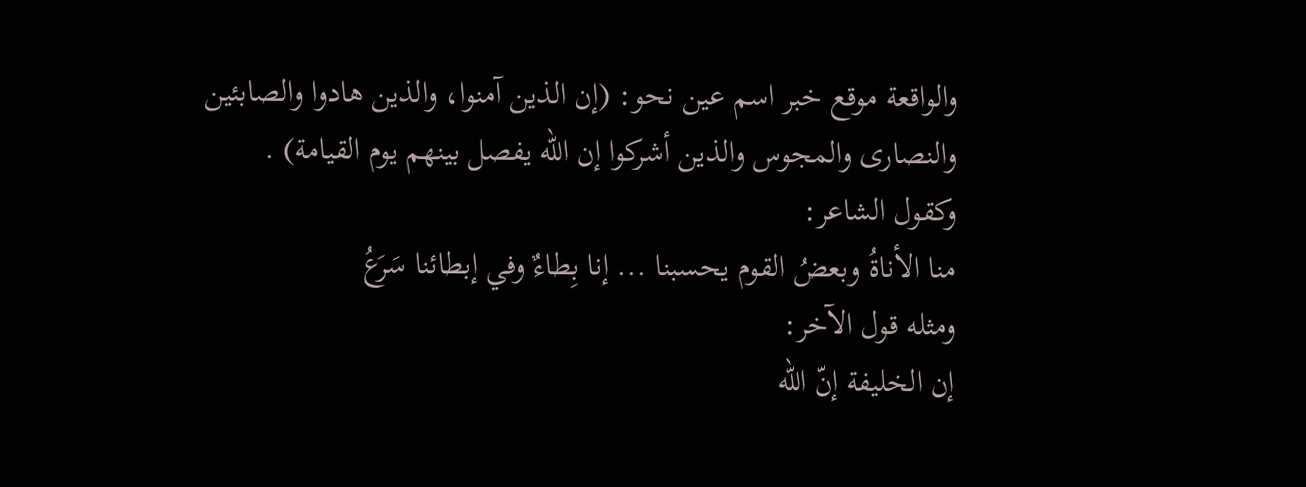والواقعة موقع خبر اسم عين نحو: (إن الذين آمنوا، والذين هادوا والصابئين والنصارى والمجوس والذين أشركوا إن الله يفصل بينهم يوم القيامة) .
وكقول الشاعر:
منا الأناةُ وبعضُ القوم يحسبنا ... إنا بِطاءٌ وفي إبطائنا سَرَعُ
ومثله قول الآخر:
إن الخليفة إنّ الله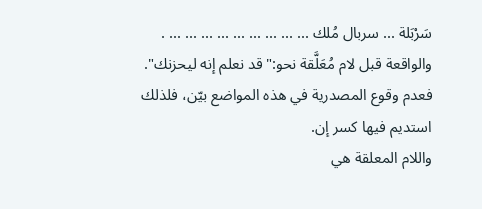سَرْبَلة ... سربال مُلك ... ... ... ... ... ... ... ... ... .
والواقعة قبل لام مُعَلَّقة نحو:"قد نعلم إنه ليحزنك". فعدم وقوع المصدرية في هذه المواضع بيّن، فلذلك استديم فيها كسر إن.
واللام المعلقة هي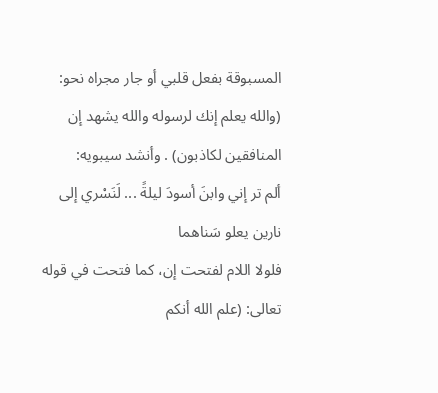المسبوقة بفعل قلبي أو جار مجراه نحو: (والله يعلم إنك لرسوله والله يشهد إن المنافقين لكاذبون) . وأنشد سيبويه:
ألم تر إني وابنَ أسودَ ليلةً ... لَنَسْري إلى نارين يعلو سَناهما
فلولا اللام لفتحت إن، كما فتحت في قوله تعالى: (علم الله أنكم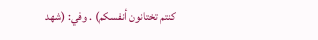كنتم تختانون أنفسكم) . وفي: (شهد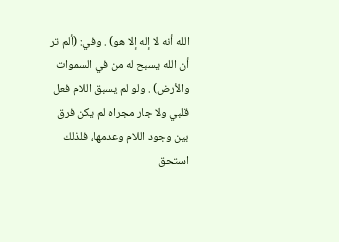الله أنه لا إله إلا هو) . وفي: (ألم تر أن الله يسبح له من في السموات والأرض) . ولو لم يسبق اللام فعل قلبي ولا جار مجراه لم يكن فرق بين وجود اللام وعدمها، فلذلك استحق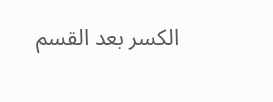الكسر بعد القسم